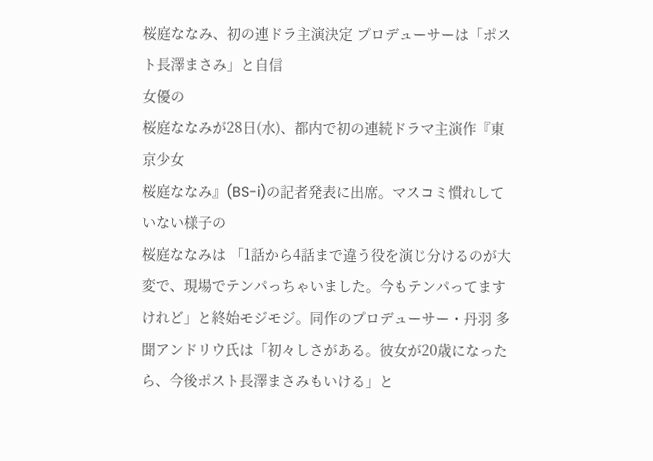桜庭ななみ、初の連ドラ主演決定 プロデューサーは「ポスト長澤まさみ」と自信
女優の
桜庭ななみが28日(水)、都内で初の連続ドラマ主演作『東京少女
桜庭ななみ』(BS-i)の記者発表に出席。マスコミ慣れしていない様子の
桜庭ななみは 「1話から4話まで違う役を演じ分けるのが大変で、現場でテンパっちゃいました。今もテンパってますけれど」と終始モジモジ。同作のプロデューサー・丹羽 多聞アンドリウ氏は「初々しさがある。彼女が20歳になったら、今後ポスト長澤まさみもいける」と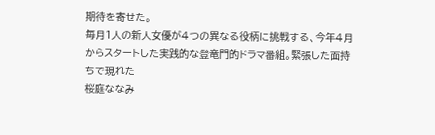期待を寄せた。
毎月1人の新人女優が4つの異なる役柄に挑戦する、今年4月からスタートした実践的な登竜門的ドラマ番組。緊張した面持ちで現れた
桜庭ななみ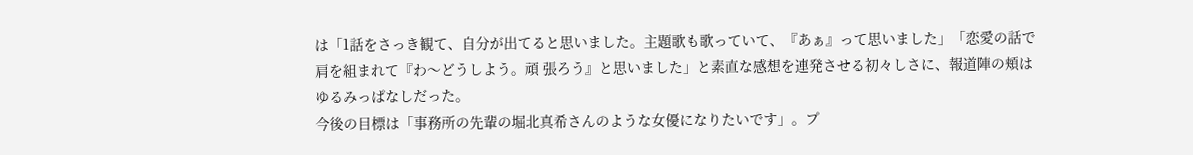は「1話をさっき観て、自分が出てると思いました。主題歌も歌っていて、『あぁ』って思いました」「恋愛の話で肩を組まれて『わ〜どうしよう。頑 張ろう』と思いました」と素直な感想を連発させる初々しさに、報道陣の頬はゆるみっぱなしだった。
今後の目標は「事務所の先輩の堀北真希さんのような女優になりたいです」。プ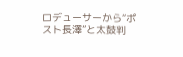ロデューサーから“ポスト長澤”と太鼓判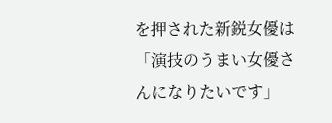を押された新鋭女優は「演技のうまい女優さんになりたいです」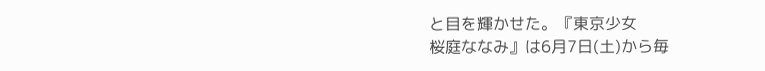と目を輝かせた。『東京少女
桜庭ななみ』は6月7日(土)から毎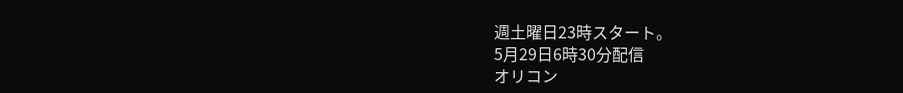週土曜日23時スタート。
5月29日6時30分配信
オリコン